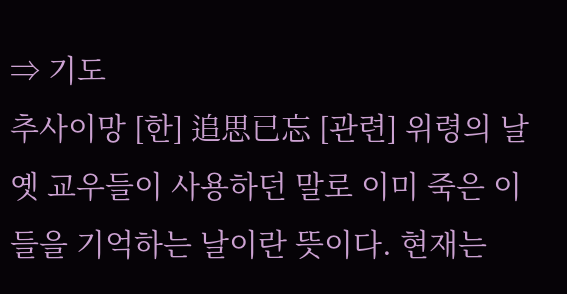⇒ 기도
추사이망 [한] 追思已忘 [관련] 위령의 날
옛 교우들이 사용하던 말로 이미 죽은 이들을 기억하는 날이란 뜻이다. 현재는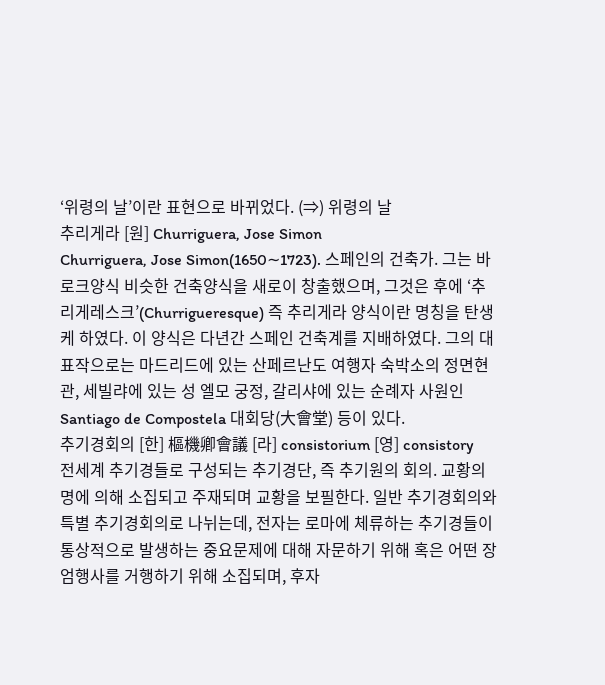‘위령의 날’이란 표현으로 바뀌었다. (⇒) 위령의 날
추리게라 [원] Churriguera, Jose Simon
Churriguera, Jose Simon(1650∼1723). 스페인의 건축가. 그는 바로크양식 비슷한 건축양식을 새로이 창출했으며, 그것은 후에 ‘추리게레스크’(Churrigueresque) 즉 추리게라 양식이란 명칭을 탄생케 하였다. 이 양식은 다년간 스페인 건축계를 지배하였다. 그의 대표작으로는 마드리드에 있는 산페르난도 여행자 숙박소의 정면현관, 세빌랴에 있는 성 엘모 궁정, 갈리샤에 있는 순례자 사원인 Santiago de Compostela 대회당(大會堂) 등이 있다.
추기경회의 [한] 樞機卿會議 [라] consistorium [영] consistory
전세계 추기경들로 구성되는 추기경단, 즉 추기원의 회의. 교황의 명에 의해 소집되고 주재되며 교황을 보필한다. 일반 추기경회의와 특별 추기경회의로 나뉘는데, 전자는 로마에 체류하는 추기경들이 통상적으로 발생하는 중요문제에 대해 자문하기 위해 혹은 어떤 장엄행사를 거행하기 위해 소집되며, 후자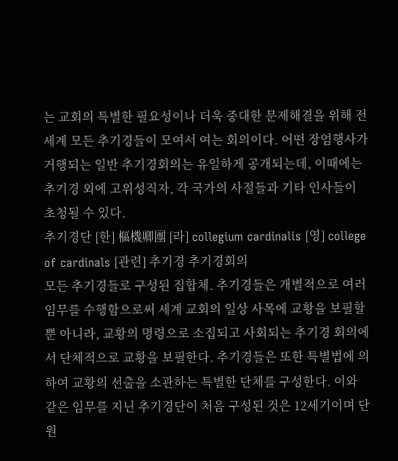는 교회의 특별한 필요성이나 더욱 중대한 문제해결을 위해 전세계 모든 추기경들이 모여서 여는 회의이다. 어떤 장엄행사가 거행되는 일반 추기경회의는 유일하게 공개되는데, 이때에는 추기경 외에 고위성직자, 각 국가의 사절들과 기타 인사들이 초청될 수 있다.
추기경단 [한] 樞機卿團 [라] collegium cardinalis [영] college of cardinals [관련] 추기경 추기경회의
모든 추기경들로 구성된 집합체. 추기경들은 개별적으로 여러 임무를 수행함으로써 세계 교회의 일상 사목에 교황을 보필할 뿐 아니라, 교황의 명령으로 소집되고 사회되는 추기경 회의에서 단체적으로 교황을 보필한다. 추기경들은 또한 특별법에 의하여 교황의 선출을 소관하는 특별한 단체를 구성한다. 이와 같은 임무를 지닌 추기경단이 처음 구성된 것은 12세기이며 단원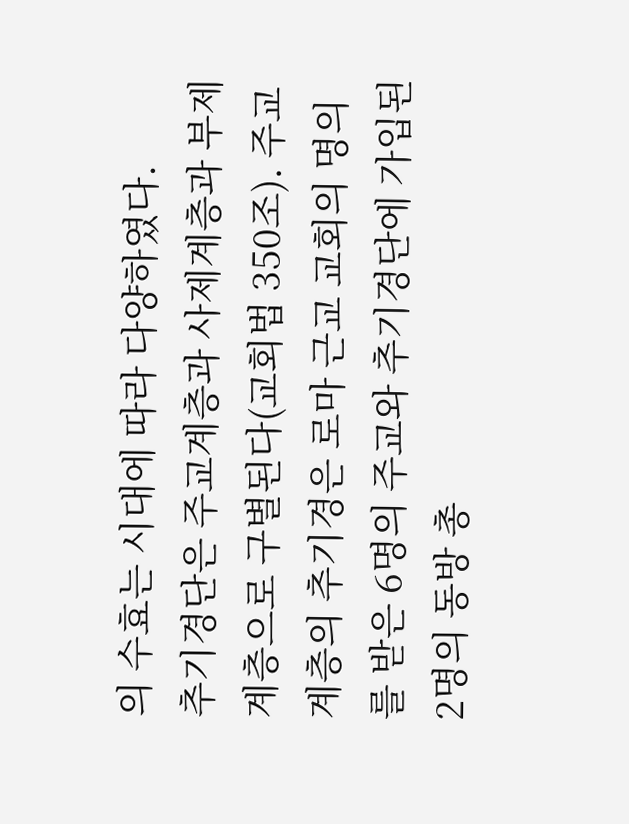의 수효는 시대에 따라 다양하였다.
추기경단은 주교계층과 사제계층과 부제계층으로 구별된다(교회법 350조). 주교계층의 추기경은 로마 근교 교회의 명의를 받은 6명의 주교와 추기경단에 가입된 2명의 동방 총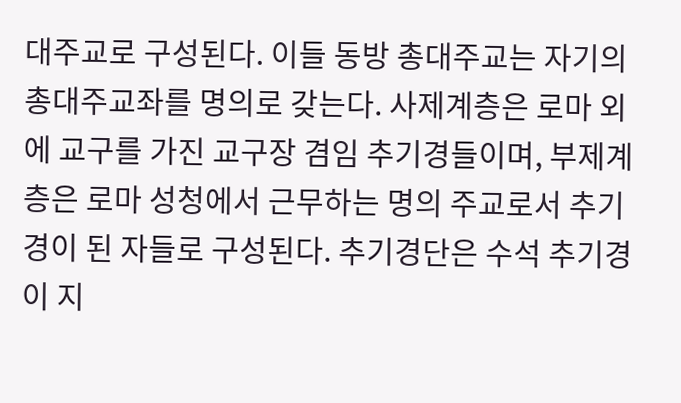대주교로 구성된다. 이들 동방 총대주교는 자기의 총대주교좌를 명의로 갖는다. 사제계층은 로마 외에 교구를 가진 교구장 겸임 추기경들이며, 부제계층은 로마 성청에서 근무하는 명의 주교로서 추기경이 된 자들로 구성된다. 추기경단은 수석 추기경이 지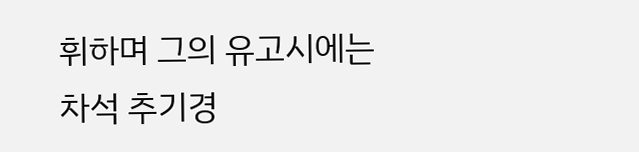휘하며 그의 유고시에는 차석 추기경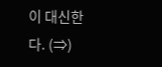이 대신한다. (⇒)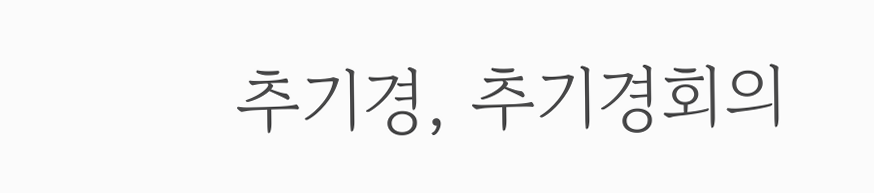추기경, 추기경회의